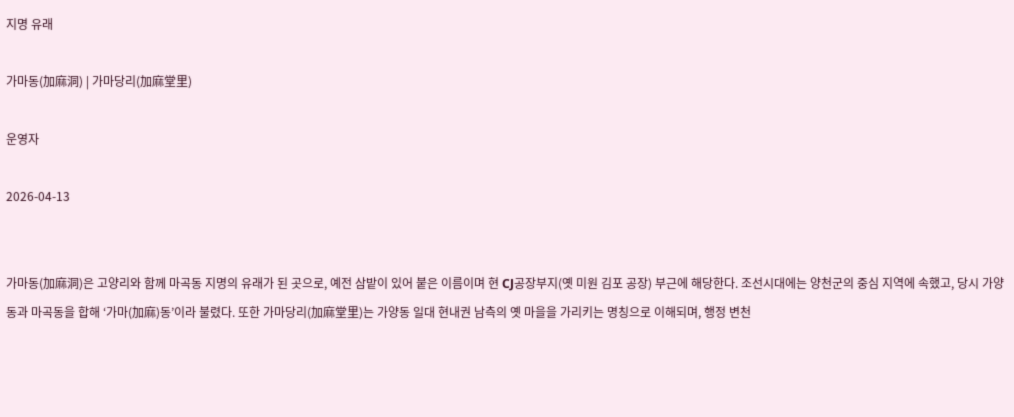지명 유래

가마동(加麻洞) | 가마당리(加麻堂里)

운영자

2026-04-13


가마동(加麻洞)은 고양리와 함께 마곡동 지명의 유래가 된 곳으로, 예전 삼밭이 있어 붙은 이름이며 현 CJ공장부지(옛 미원 김포 공장) 부근에 해당한다. 조선시대에는 양천군의 중심 지역에 속했고, 당시 가양동과 마곡동을 합해 ‘가마(加麻)동’이라 불렸다. 또한 가마당리(加麻堂里)는 가양동 일대 현내권 남측의 옛 마을을 가리키는 명칭으로 이해되며, 행정 변천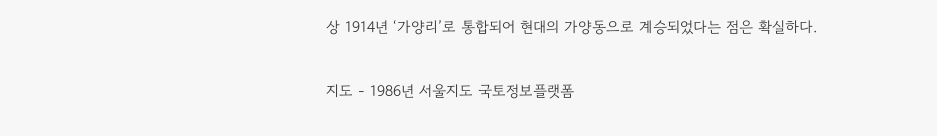상 1914년 ‘가양리’로 통합되어 현대의 가양동으로 계승되었다는 점은 확실하다.


지도 - 1986년 서울지도 국토정보플랫폼